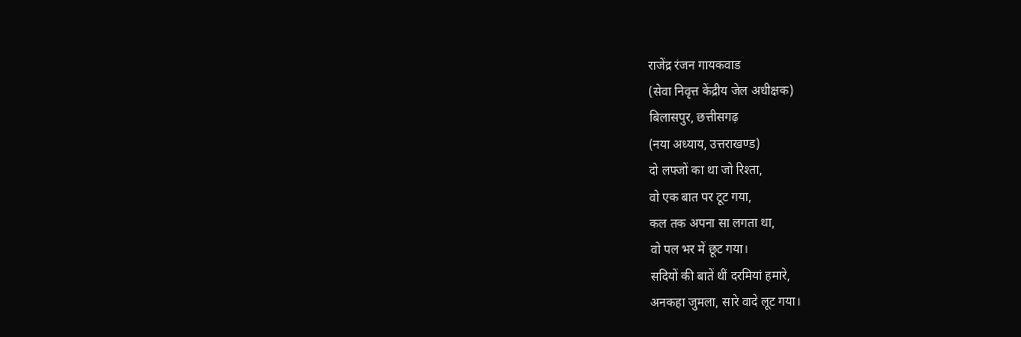राजेंद्र रंजन गायकवाड
(सेवा निवृत्त केंद्रीय जेल अधीक्षक)
बिलासपुर, छत्तीसगढ़
(नया अध्याय, उत्तराखण्ड)
दो लफ्जों का था जो रिश्ता,
वो एक बात पर टूट गया,
कल तक अपना सा लगता था,
वो पल भर में छूट गया।
सदियों की बातें थीं दरमियां हमारे,
अनकहा जुमला, सारे वादे लूट गया।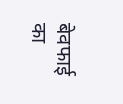बेवफाई का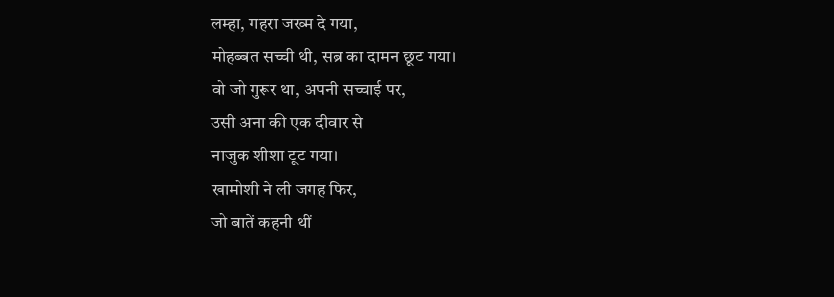लम्हा, गहरा जख्म दे गया,
मोहब्बत सच्ची थी, सब्र का दामन छूट गया।
वो जो गुरूर था, अपनी सच्चाई पर,
उसी अना की एक दीवार से
नाजुक शीशा टूट गया।
खामोशी ने ली जगह फिर,
जो बातें कहनी थीं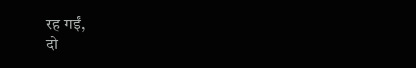रह गईं,
दो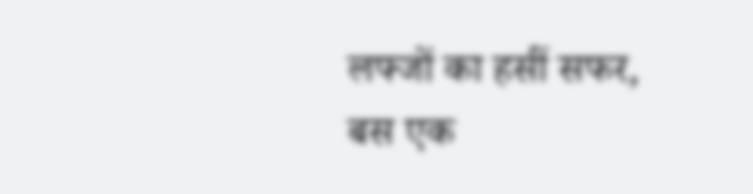लफ्जों का हसीं सफर,
बस एक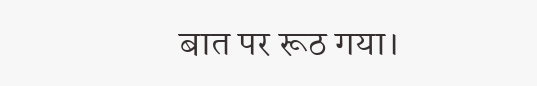बात पर रूठ गया।